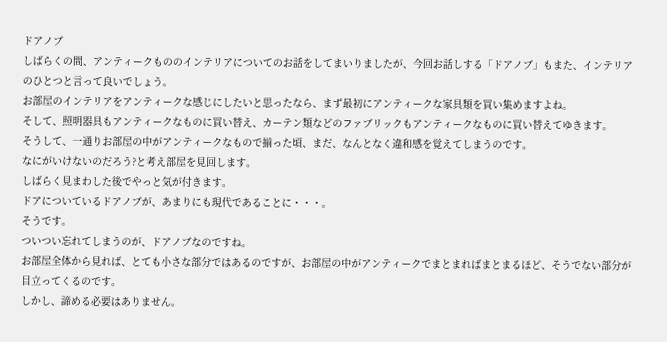ドアノブ
しばらくの間、アンティークもののインテリアについてのお話をしてまいりましたが、今回お話しする「ドアノブ」もまた、インテリアのひとつと言って良いでしょう。
お部屋のインテリアをアンティークな感じにしたいと思ったなら、まず最初にアンティークな家具類を買い集めますよね。
そして、照明器具もアンティークなものに買い替え、カーテン類などのファブリックもアンティークなものに買い替えてゆきます。
そうして、一通りお部屋の中がアンティークなもので揃った頃、まだ、なんとなく違和感を覚えてしまうのです。
なにがいけないのだろう?と考え部屋を見回します。
しばらく見まわした後でやっと気が付きます。
ドアについているドアノブが、あまりにも現代であることに・・・。
そうです。
ついつい忘れてしまうのが、ドアノブなのですね。
お部屋全体から見れば、とても小さな部分ではあるのですが、お部屋の中がアンティークでまとまればまとまるほど、そうでない部分が目立ってくるのです。
しかし、諦める必要はありません。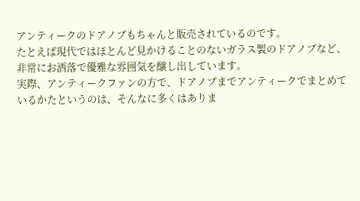アンティークのドアノブもちゃんと販売されているのです。
たとえば現代ではほとんど見かけることのないガラス製のドアノブなど、非常にお洒落で優雅な雰囲気を醸し出しています。
実際、アンティークファンの方で、ドアノブまでアンティークでまとめているかたというのは、そんなに多くはありま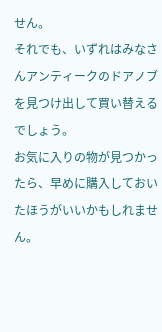せん。
それでも、いずれはみなさんアンティークのドアノブを見つけ出して買い替えるでしょう。
お気に入りの物が見つかったら、早めに購入しておいたほうがいいかもしれません。